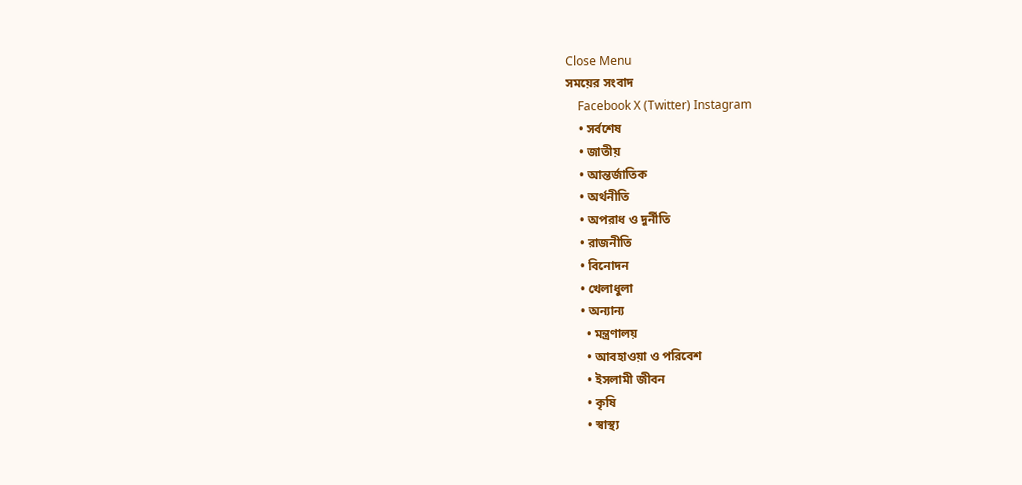Close Menu
সময়ের সংবাদ
    Facebook X (Twitter) Instagram
    • সর্বশেষ
    • জাতীয়
    • আন্তর্জাতিক
    • অর্থনীতি
    • অপরাধ ও দুর্নীতি
    • রাজনীতি
    • বিনোদন
    • খেলাধুলা
    • অন্যান্য
      • মন্ত্রণালয়
      • আবহাওয়া ও পরিবেশ
      • ইসলামী জীবন
      • কৃষি
      • স্বাস্থ্য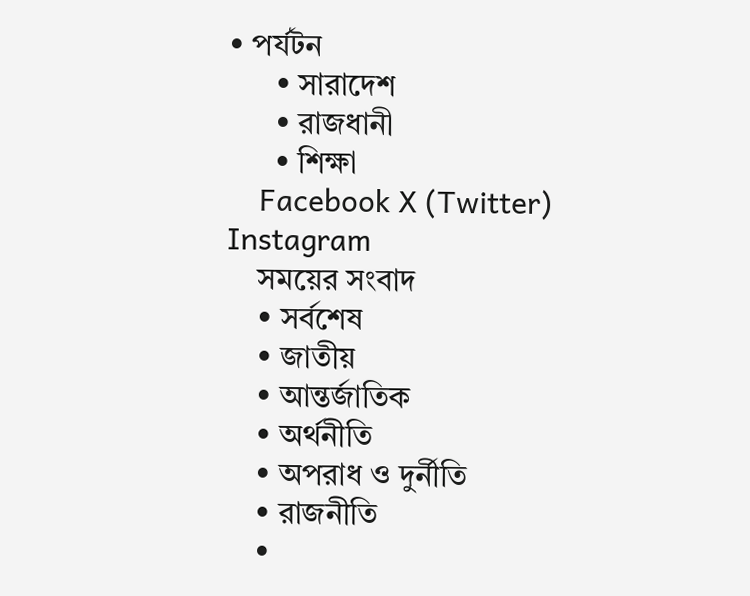• পর্যটন
      • সারাদেশ
      • রাজধানী
      • শিক্ষা
    Facebook X (Twitter) Instagram
    সময়ের সংবাদ
    • সর্বশেষ
    • জাতীয়
    • আন্তর্জাতিক
    • অর্থনীতি
    • অপরাধ ও দুর্নীতি
    • রাজনীতি
    •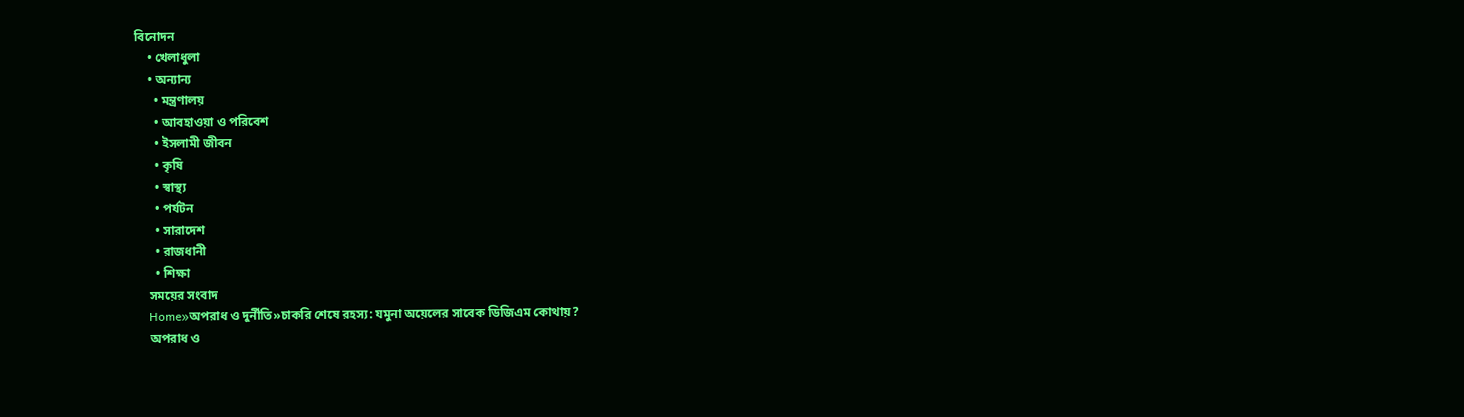বিনোদন
    • খেলাধুলা
    • অন্যান্য
      • মন্ত্রণালয়
      • আবহাওয়া ও পরিবেশ
      • ইসলামী জীবন
      • কৃষি
      • স্বাস্থ্য
      • পর্যটন
      • সারাদেশ
      • রাজধানী
      • শিক্ষা
    সময়ের সংবাদ
    Home»অপরাধ ও দুর্নীতি»চাকরি শেষে রহস্য: যমুনা অয়েলের সাবেক ডিজিএম কোথায়?
    অপরাধ ও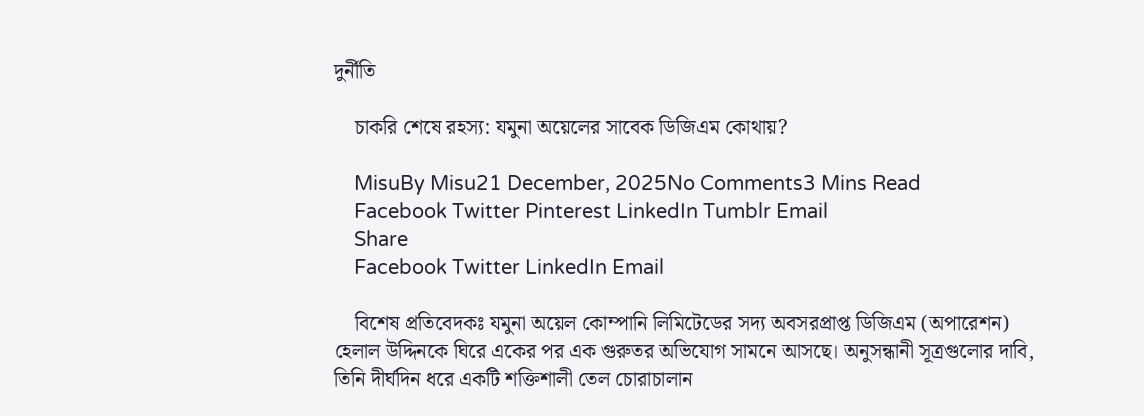দুর্নীতি

    চাকরি শেষে রহস্য: যমুনা অয়েলের সাবেক ডিজিএম কোথায়?

    MisuBy Misu21 December, 2025No Comments3 Mins Read
    Facebook Twitter Pinterest LinkedIn Tumblr Email
    Share
    Facebook Twitter LinkedIn Email

    বিশেষ প্রতিবেদকঃ যমুনা অয়েল কোম্পানি লিমিটেডের সদ্য অবসরপ্রাপ্ত ডিজিএম (অপারেশন) হেলাল উদ্দিনকে ঘিরে একের পর এক গুরুতর অভিযোগ সামনে আসছে। অনুসন্ধানী সূত্রগুলোর দাবি, তিনি দীর্ঘদিন ধরে একটি শক্তিশালী তেল চোরাচালান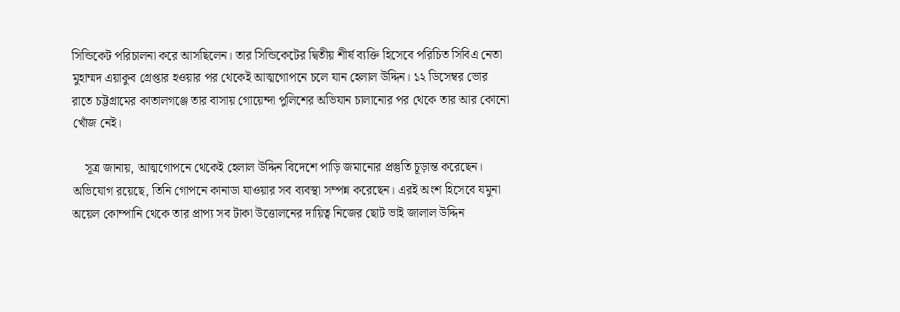সিন্ডিকেট পরিচালনা করে আসছিলেন। তার সিন্ডিকেটের দ্বিতীয় শীর্ষ ব্যক্তি হিসেবে পরিচিত সিবিএ নেতা মুহাম্মদ এয়াকুব গ্রেপ্তার হওয়ার পর থেকেই আত্মগোপনে চলে যান হেলাল উদ্দিন। ১২ ডিসেম্বর ভোর রাতে চট্টগ্রামের কাতালগঞ্জে তার বাসায় গোয়েন্দা পুলিশের অভিযান চালানোর পর থেকে তার আর কোনো খোঁজ নেই।

    সূত্র জানায়, আত্মগোপনে থেকেই হেলাল উদ্দিন বিদেশে পাড়ি জমানোর প্রস্তুতি চূড়ান্ত করেছেন। অভিযোগ রয়েছে, তিনি গোপনে কানাডা যাওয়ার সব ব্যবস্থা সম্পন্ন করেছেন। এরই অংশ হিসেবে যমুনা অয়েল কোম্পানি থেকে তার প্রাপ্য সব টাকা উত্তোলনের দায়িত্ব নিজের ছোট ভাই জালাল উদ্দিন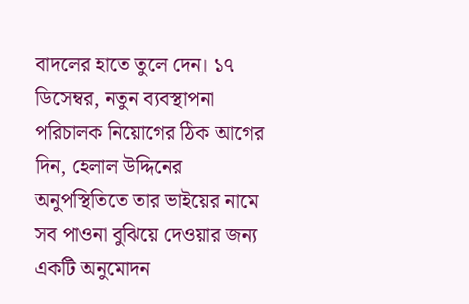বাদলের হাতে তুলে দেন। ১৭ ডিসেম্বর, নতুন ব্যবস্থাপনা পরিচালক নিয়োগের ঠিক আগের দিন, হেলাল উদ্দিনের অনুপস্থিতিতে তার ভাইয়ের নামে সব পাওনা বুঝিয়ে দেওয়ার জন্য একটি অনুমোদন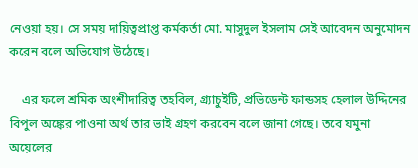নেওয়া হয়। সে সময় দায়িত্বপ্রাপ্ত কর্মকর্তা মো. মাসুদুল ইসলাম সেই আবেদন অনুমোদন করেন বলে অভিযোগ উঠেছে।

    এর ফলে শ্রমিক অংশীদারিত্ব তহবিল, গ্র্যাচুইটি, প্রভিডেন্ট ফান্ডসহ হেলাল উদ্দিনের বিপুল অঙ্কের পাওনা অর্থ তার ভাই গ্রহণ করবেন বলে জানা গেছে। তবে যমুনা অয়েলের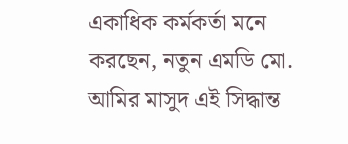একাধিক কর্মকর্তা মনে করছেন, নতুন এমডি মো. আমির মাসুদ এই সিদ্ধান্ত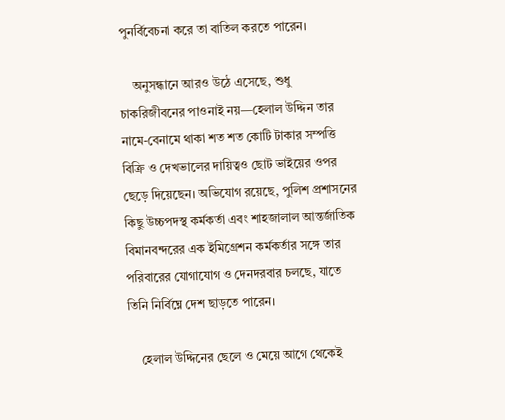পুনর্বিবেচনা করে তা বাতিল করতে পারেন।

    অনুসন্ধানে আরও উঠে এসেছে, শুধু চাকরিজীবনের পাওনাই নয়—হেলাল উদ্দিন তার নামে-বেনামে থাকা শত শত কোটি টাকার সম্পত্তি বিক্রি ও দেখভালের দায়িত্বও ছোট ভাইয়ের ওপর ছেড়ে দিয়েছেন। অভিযোগ রয়েছে, পুলিশ প্রশাসনের কিছু উচ্চপদস্থ কর্মকর্তা এবং শাহজালাল আন্তর্জাতিক বিমানবন্দরের এক ইমিগ্রেশন কর্মকর্তার সঙ্গে তার পরিবারের যোগাযোগ ও দেনদরবার চলছে, যাতে তিনি নির্বিঘ্নে দেশ ছাড়তে পারেন।

    হেলাল উদ্দিনের ছেলে ও মেয়ে আগে থেকেই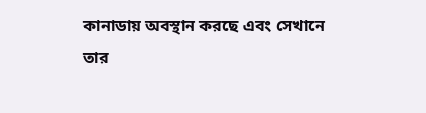কানাডায় অবস্থান করছে এবং সেখানে তার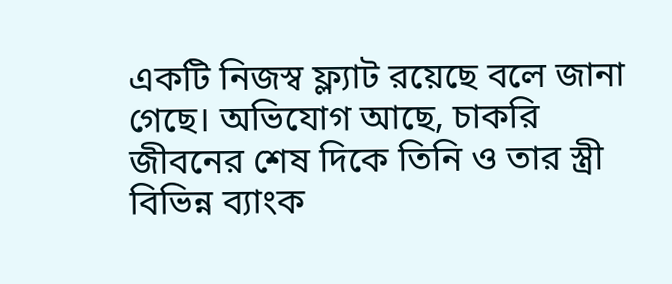একটি নিজস্ব ফ্ল্যাট রয়েছে বলে জানা গেছে। অভিযোগ আছে, চাকরি জীবনের শেষ দিকে তিনি ও তার স্ত্রী বিভিন্ন ব্যাংক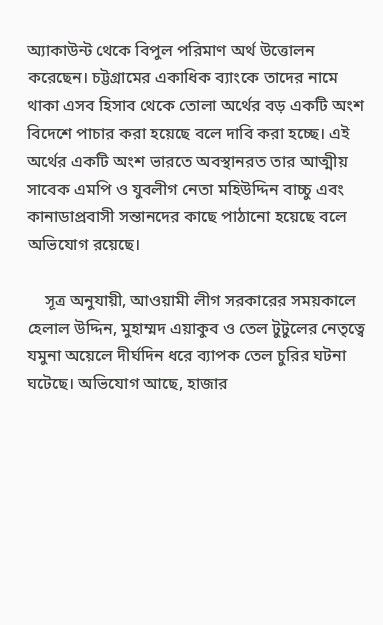অ্যাকাউন্ট থেকে বিপুল পরিমাণ অর্থ উত্তোলন করেছেন। চট্টগ্রামের একাধিক ব্যাংকে তাদের নামে থাকা এসব হিসাব থেকে তোলা অর্থের বড় একটি অংশ বিদেশে পাচার করা হয়েছে বলে দাবি করা হচ্ছে। এই অর্থের একটি অংশ ভারতে অবস্থানরত তার আত্মীয় সাবেক এমপি ও যুবলীগ নেতা মহিউদ্দিন বাচ্চু এবং কানাডাপ্রবাসী সন্তানদের কাছে পাঠানো হয়েছে বলে অভিযোগ রয়েছে।

    সূত্র অনুযায়ী, আওয়ামী লীগ সরকারের সময়কালে হেলাল উদ্দিন, মুহাম্মদ এয়াকুব ও তেল টুটুলের নেতৃত্বে যমুনা অয়েলে দীর্ঘদিন ধরে ব্যাপক তেল চুরির ঘটনা ঘটেছে। অভিযোগ আছে, হাজার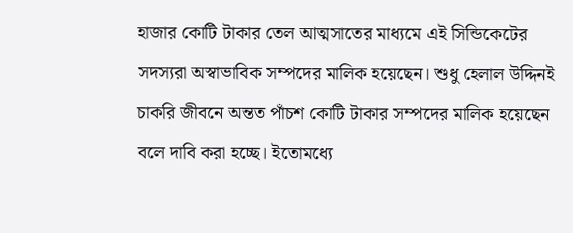হাজার কোটি টাকার তেল আত্মসাতের মাধ্যমে এই সিন্ডিকেটের সদস্যরা অস্বাভাবিক সম্পদের মালিক হয়েছেন। শুধু হেলাল উদ্দিনই চাকরি জীবনে অন্তত পাঁচশ কোটি টাকার সম্পদের মালিক হয়েছেন বলে দাবি করা হচ্ছে। ইতোমধ্যে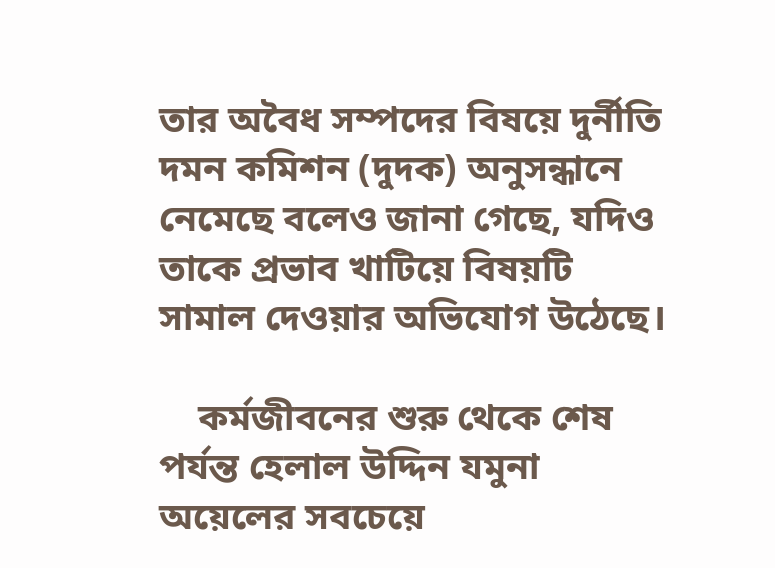তার অবৈধ সম্পদের বিষয়ে দুর্নীতি দমন কমিশন (দুদক) অনুসন্ধানে নেমেছে বলেও জানা গেছে, যদিও তাকে প্রভাব খাটিয়ে বিষয়টি সামাল দেওয়ার অভিযোগ উঠেছে।

    কর্মজীবনের শুরু থেকে শেষ পর্যন্ত হেলাল উদ্দিন যমুনা অয়েলের সবচেয়ে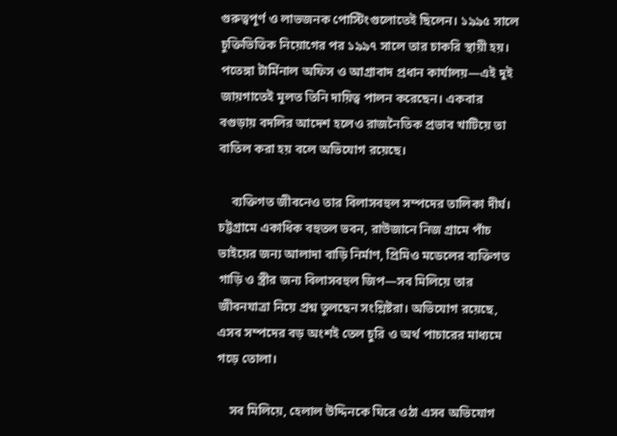গুরুত্বপূর্ণ ও লাভজনক পোস্টিংগুলোতেই ছিলেন। ১৯৯৫ সালে চুক্তিভিত্তিক নিয়োগের পর ১৯৯৭ সালে তার চাকরি স্থায়ী হয়। পতেঙ্গা টার্মিনাল অফিস ও আগ্রাবাদ প্রধান কার্যালয়—এই দুই জায়গাতেই মূলত তিনি দায়িত্ব পালন করেছেন। একবার বগুড়ায় বদলির আদেশ হলেও রাজনৈতিক প্রভাব খাটিয়ে তা বাতিল করা হয় বলে অভিযোগ রয়েছে।

    ব্যক্তিগত জীবনেও তার বিলাসবহুল সম্পদের তালিকা দীর্ঘ। চট্টগ্রামে একাধিক বহুতল ভবন, রাউজানে নিজ গ্রামে পাঁচ ভাইয়ের জন্য আলাদা বাড়ি নির্মাণ, প্রিমিও মডেলের ব্যক্তিগত গাড়ি ও স্ত্রীর জন্য বিলাসবহুল জিপ—সব মিলিয়ে তার জীবনযাত্রা নিয়ে প্রশ্ন তুলছেন সংশ্লিষ্টরা। অভিযোগ রয়েছে, এসব সম্পদের বড় অংশই তেল চুরি ও অর্থ পাচারের মাধ্যমে গড়ে তোলা।

    সব মিলিয়ে, হেলাল উদ্দিনকে ঘিরে ওঠা এসব অভিযোগ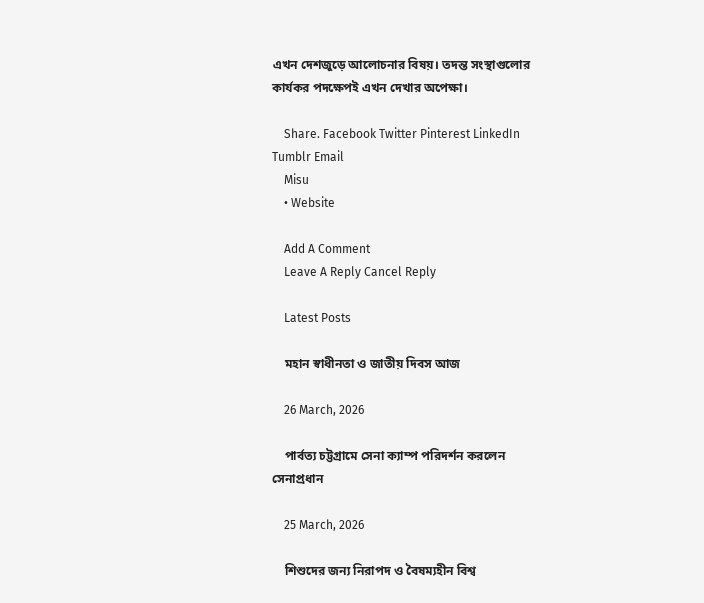এখন দেশজুড়ে আলোচনার বিষয়। তদন্ত সংস্থাগুলোর কার্যকর পদক্ষেপই এখন দেখার অপেক্ষা।

    Share. Facebook Twitter Pinterest LinkedIn Tumblr Email
    Misu
    • Website

    Add A Comment
    Leave A Reply Cancel Reply

    Latest Posts

    মহান স্বাধীনতা ও জাতীয় দিবস আজ

    26 March, 2026

    পার্বত্য চট্টগ্রামে সেনা ক্যাম্প পরিদর্শন করলেন সেনাপ্রধান

    25 March, 2026

    শিশুদের জন্য নিরাপদ ও বৈষম্যহীন বিশ্ব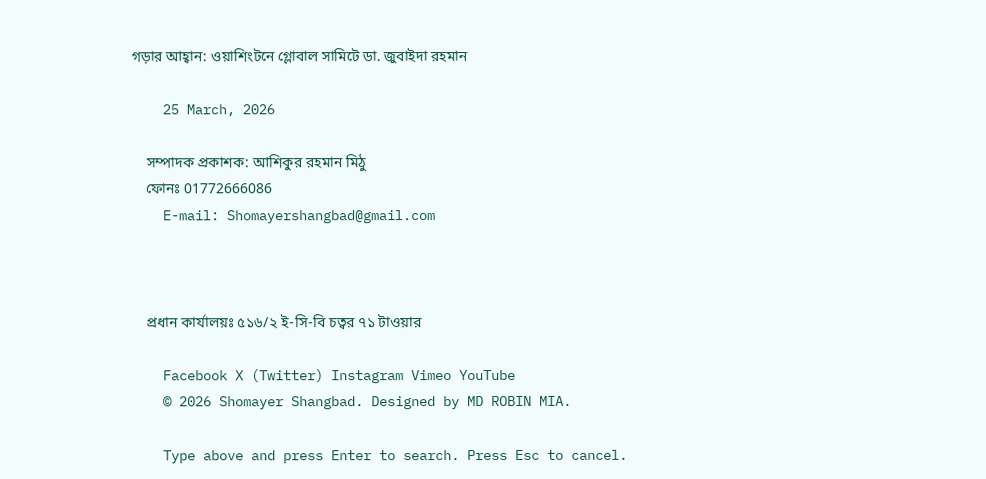গড়ার আহ্বান: ওয়াশিংটনে গ্লোবাল সামিটে ডা. জুবাইদা রহমান

    25 March, 2026

    সম্পাদক প্রকাশক: আশিকুর রহমান মিঠু
    ফোনঃ 01772666086
    E-mail: Shomayershangbad@gmail.com



    প্রধান কার্যালয়ঃ ৫১৬/২ ই-সি-বি চত্বর ৭১ টাওয়ার

    Facebook X (Twitter) Instagram Vimeo YouTube
    © 2026 Shomayer Shangbad. Designed by MD ROBIN MIA.

    Type above and press Enter to search. Press Esc to cancel.